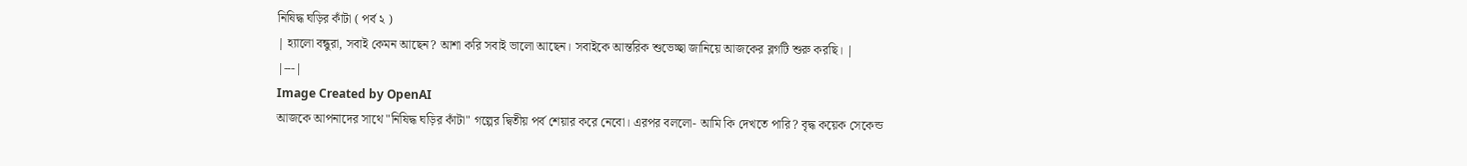নিষিদ্ধ ঘড়ির কাঁটা ( পর্ব ২ )
| হ্যালো বন্ধুরা, সবাই কেমন আছেন? আশা করি সবাই ভালো আছেন। সবাইকে আন্তরিক শুভেচ্ছা জানিয়ে আজকের ব্লগটি শুরু করছি। |
|---|
Image Created by OpenAI
আজকে আপনাদের সাথে "নিষিদ্ধ ঘড়ির কাঁটা" গল্পের দ্বিতীয় পর্ব শেয়ার করে নেবো। এরপর বললো- আমি কি দেখতে পারি? বৃদ্ধ কয়েক সেকেন্ড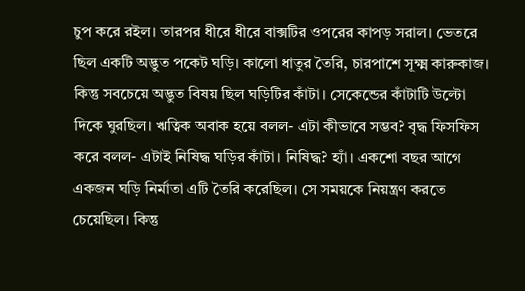চুপ করে রইল। তারপর ধীরে ধীরে বাক্সটির ওপরের কাপড় সরাল। ভেতরে ছিল একটি অদ্ভুত পকেট ঘড়ি। কালো ধাতুর তৈরি, চারপাশে সূক্ষ্ম কারুকাজ। কিন্তু সবচেয়ে অদ্ভুত বিষয় ছিল ঘড়িটির কাঁটা। সেকেন্ডের কাঁটাটি উল্টো দিকে ঘুরছিল। ঋত্বিক অবাক হয়ে বলল- এটা কীভাবে সম্ভব? বৃদ্ধ ফিসফিস করে বলল- এটাই নিষিদ্ধ ঘড়ির কাঁটা। নিষিদ্ধ? হ্যাঁ। একশো বছর আগে একজন ঘড়ি নির্মাতা এটি তৈরি করেছিল। সে সময়কে নিয়ন্ত্রণ করতে চেয়েছিল। কিন্তু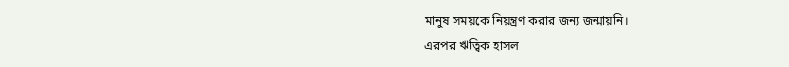মানুষ সময়কে নিয়ন্ত্রণ করার জন্য জন্মায়নি।
এরপর ঋত্বিক হাসল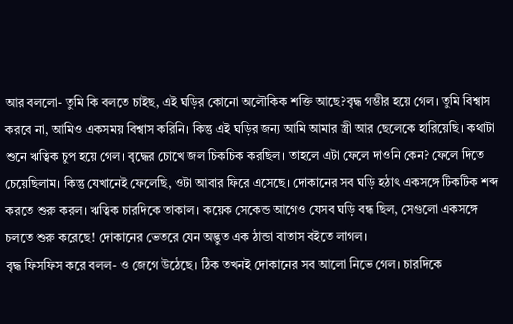আর বললো- তুমি কি বলতে চাইছ, এই ঘড়ির কোনো অলৌকিক শক্তি আছে?বৃদ্ধ গম্ভীর হয়ে গেল। তুমি বিশ্বাস করবে না, আমিও একসময় বিশ্বাস করিনি। কিন্তু এই ঘড়ির জন্য আমি আমার স্ত্রী আর ছেলেকে হারিয়েছি। কথাটা শুনে ঋত্বিক চুপ হয়ে গেল। বৃদ্ধের চোখে জল চিকচিক করছিল। তাহলে এটা ফেলে দাওনি কেন? ফেলে দিতে চেয়েছিলাম। কিন্তু যেখানেই ফেলেছি, ওটা আবার ফিরে এসেছে। দোকানের সব ঘড়ি হঠাৎ একসঙ্গে টিকটিক শব্দ করতে শুরু করল। ঋত্বিক চারদিকে তাকাল। কয়েক সেকেন্ড আগেও যেসব ঘড়ি বন্ধ ছিল, সেগুলো একসঙ্গে চলতে শুরু করেছে! দোকানের ভেতরে যেন অদ্ভুত এক ঠান্ডা বাতাস বইতে লাগল।
বৃদ্ধ ফিসফিস করে বলল- ও জেগে উঠেছে। ঠিক তখনই দোকানের সব আলো নিভে গেল। চারদিকে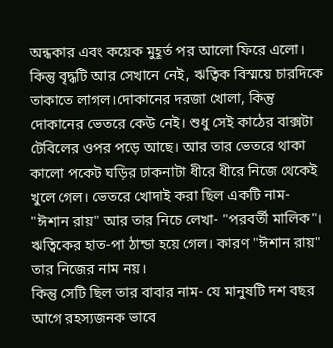অন্ধকার এবং কয়েক মুহূর্ত পর আলো ফিরে এলো। কিন্তু বৃদ্ধটি আর সেখানে নেই, ঋত্বিক বিস্ময়ে চারদিকে তাকাতে লাগল।দোকানের দরজা খোলা, কিন্তু দোকানের ভেতরে কেউ নেই। শুধু সেই কাঠের বাক্সটা টেবিলের ওপর পড়ে আছে। আর তার ভেতরে থাকা কালো পকেট ঘড়ির ঢাকনাটা ধীরে ধীরে নিজে থেকেই খুলে গেল। ভেতরে খোদাই করা ছিল একটি নাম- "ঈশান রায়" আর তার নিচে লেখা- "পরবর্তী মালিক"। ঋত্বিকের হাত-পা ঠান্ডা হয়ে গেল। কারণ "ঈশান রায়" তার নিজের নাম নয়।
কিন্তু সেটি ছিল তার বাবার নাম- যে মানুষটি দশ বছর আগে রহস্যজনক ভাবে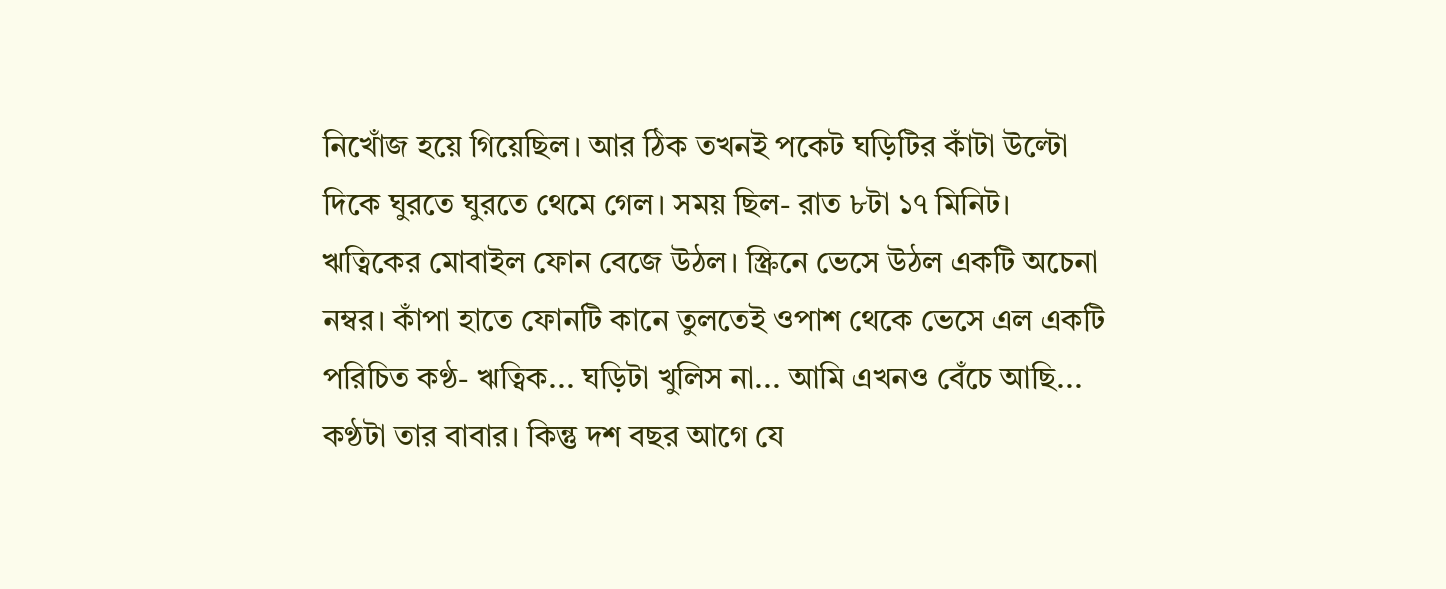নিখোঁজ হয়ে গিয়েছিল। আর ঠিক তখনই পকেট ঘড়িটির কাঁটা উল্টো দিকে ঘুরতে ঘুরতে থেমে গেল। সময় ছিল- রাত ৮টা ১৭ মিনিট। ঋত্বিকের মোবাইল ফোন বেজে উঠল। স্ক্রিনে ভেসে উঠল একটি অচেনা নম্বর। কাঁপা হাতে ফোনটি কানে তুলতেই ওপাশ থেকে ভেসে এল একটি পরিচিত কণ্ঠ- ঋত্বিক... ঘড়িটা খুলিস না... আমি এখনও বেঁচে আছি... কণ্ঠটা তার বাবার। কিন্তু দশ বছর আগে যে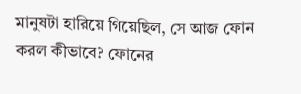মানুষটা হারিয়ে গিয়েছিল, সে আজ ফোন করল কীভাবে? ফোনের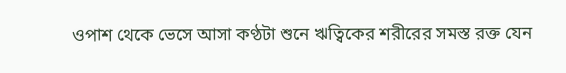ওপাশ থেকে ভেসে আসা কণ্ঠটা শুনে ঋত্বিকের শরীরের সমস্ত রক্ত যেন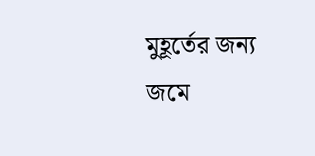মুহূর্তের জন্য জমে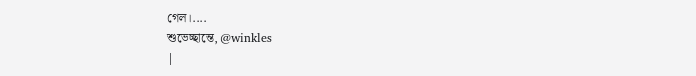গেল।....
শুভেচ্ছান্তে, @winkles
|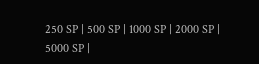250 SP | 500 SP | 1000 SP | 2000 SP | 5000 SP |